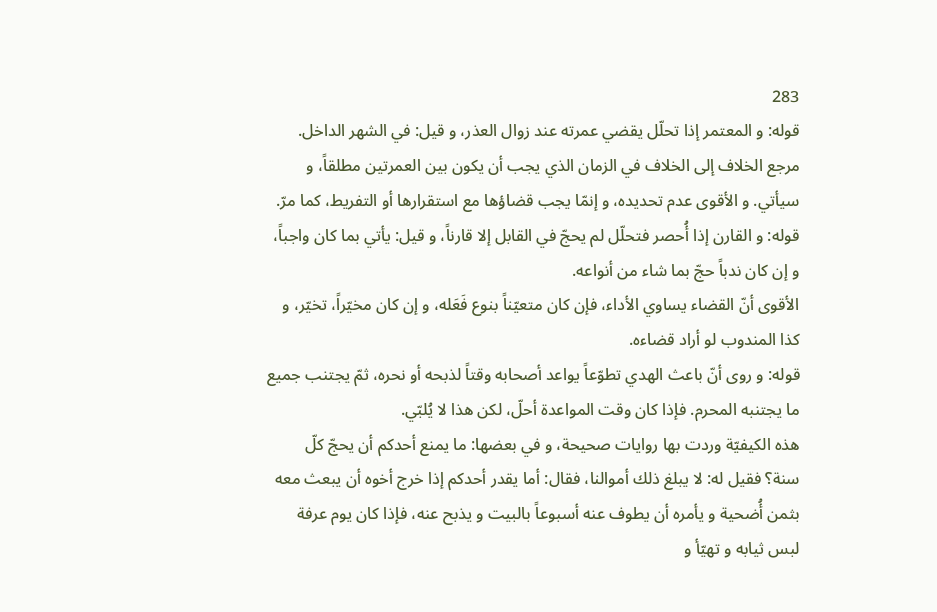283
قوله: و المعتمر إذا تحلّل يقضي عمرته عند زوال العذر، و قيل: في الشهر الداخل.
مرجع الخلاف إلى الخلاف في الزمان الذي يجب أن يكون بين العمرتين مطلقاً، و سيأتي. و الأقوى عدم تحديده، و إنمّا يجب قضاؤها مع استقرارها أو التفريط، كما مرّ.
قوله: و القارن إذا أُحصر فتحلّل لم يحجّ في القابل إلا قارناً، و قيل: يأتي بما كان واجباً، و إن كان ندباً حجّ بما شاء من أنواعه.
الأقوى أنّ القضاء يساوي الأداء، فإن كان متعيّناً بنوع فَعَله، و إن كان مخيّراً، تخيّر، و كذا المندوب لو أراد قضاءه.
قوله: و روى أنّ باعث الهدي تطوّعاً يواعد أصحابه وقتاً لذبحه أو نحره، ثمّ يجتنب جميع ما يجتنبه المحرم. فإذا كان وقت المواعدة أحلّ، لكن هذا لا يُلبّي.
هذه الكيفيّة وردت بها روايات صحيحة، و في بعضها: ما يمنع أحدكم أن يحجّ كلّ سنة؟ فقيل له: لا يبلغ ذلك أموالنا، فقال: أما يقدر أحدكم إذا خرج أخوه أن يبعث معه بثمن أُضحية و يأمره أن يطوف عنه أسبوعاً بالبيت و يذبح عنه، فإذا كان يوم عرفة لبس ثيابه و تهيّأ و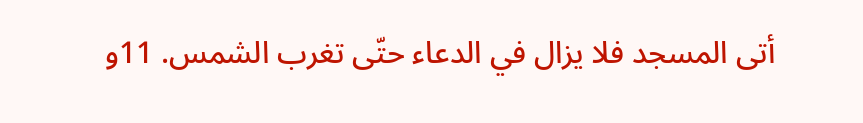أتى المسجد فلا يزال في الدعاء حتّى تغرب الشمس. 11و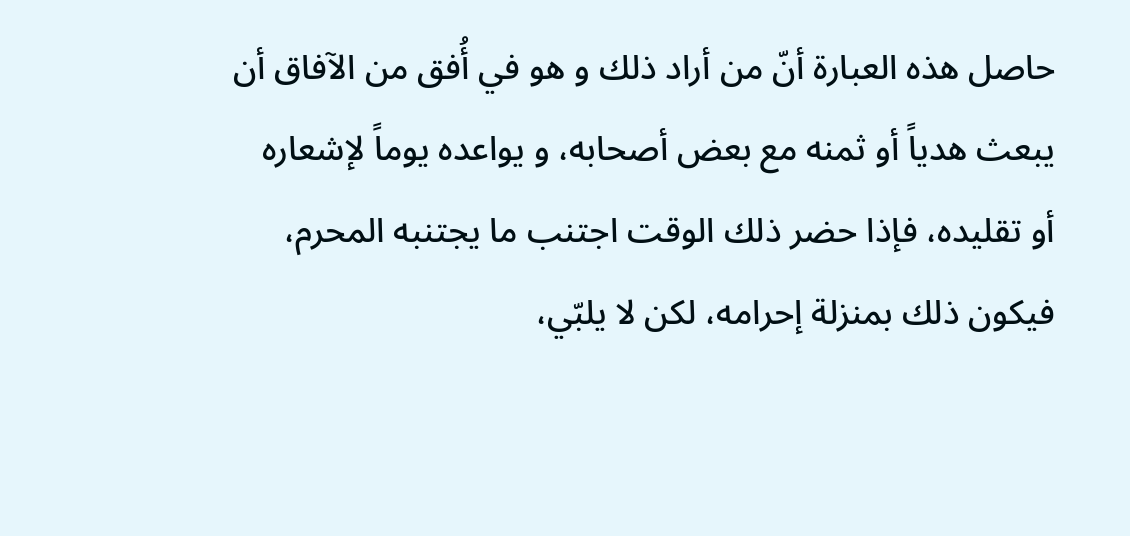حاصل هذه العبارة أنّ من أراد ذلك و هو في أُفق من الآفاق أن يبعث هدياً أو ثمنه مع بعض أصحابه، و يواعده يوماً لإشعاره أو تقليده، فإذا حضر ذلك الوقت اجتنب ما يجتنبه المحرم، فيكون ذلك بمنزلة إحرامه، لكن لا يلبّي،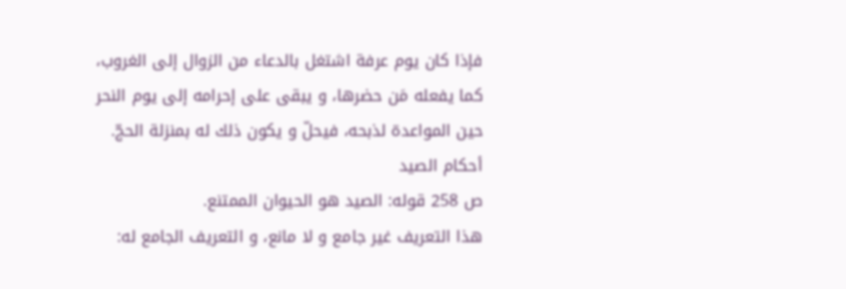فإذا كان يوم عرفة اشتغل بالدعاء من الزوال إلى الغروب، كما يفعله مَن حضرها، و يبقى على إحرامه إلى يوم النحر حين المواعدة لذبحه، فيحلّ و يكون ذلك له بمنزلة الحجّ.
أحكام الصيد
ص 258 قوله: الصيد هو الحيوان الممتنع.
هذا التعريف غير جامع و لا مانع، و التعريف الجامع له: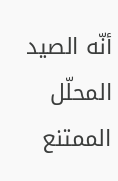أنّه الصيد المحلّل الممتنع